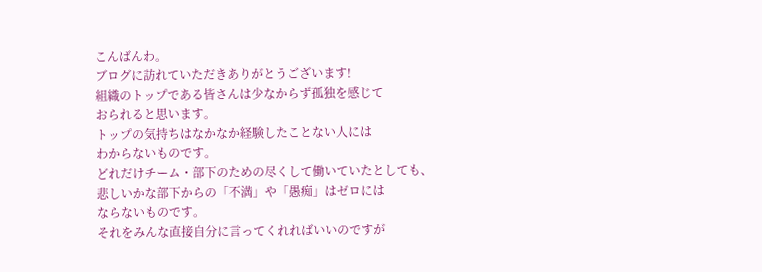こんばんわ。
ブログに訪れていただきありがとうございます!
組織のトップである皆さんは少なからず孤独を感じて
おられると思います。
トップの気持ちはなかなか経験したことない人には
わからないものです。
どれだけチーム・部下のための尽くして働いていたとしても、
悲しいかな部下からの「不満」や「愚痴」はゼロには
ならないものです。
それをみんな直接自分に言ってくれればいいのですが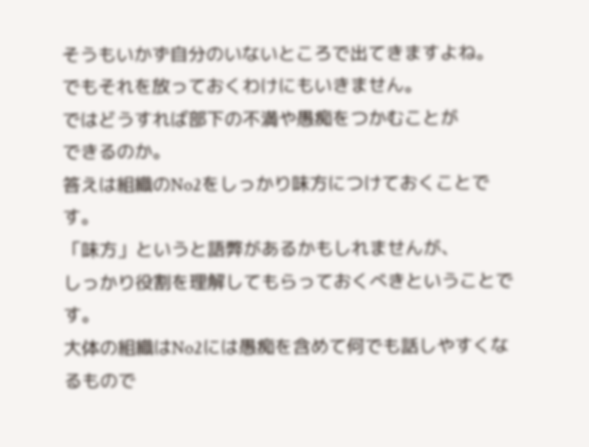そうもいかず自分のいないところで出てきますよね。
でもそれを放っておくわけにもいきません。
ではどうすれば部下の不満や愚痴をつかむことが
できるのか。
答えは組織のNo2をしっかり味方につけておくことです。
「味方」というと語弊があるかもしれませんが、
しっかり役割を理解してもらっておくべきということです。
大体の組織はNo2には愚痴を含めて何でも話しやすくなるもので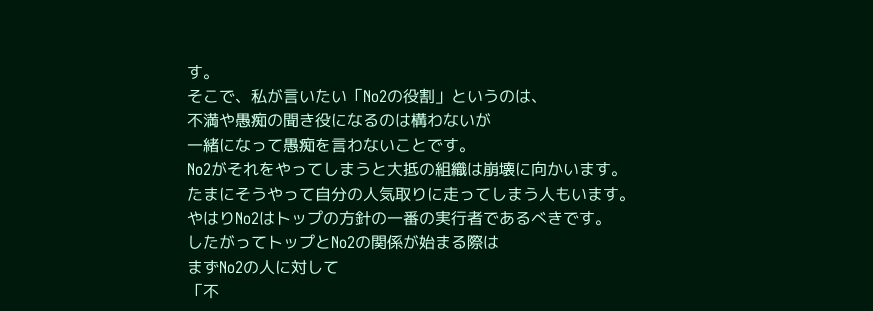す。
そこで、私が言いたい「No2の役割」というのは、
不満や愚痴の聞き役になるのは構わないが
一緒になって愚痴を言わないことです。
No2がそれをやってしまうと大抵の組織は崩壊に向かいます。
たまにそうやって自分の人気取りに走ってしまう人もいます。
やはりNo2はトップの方針の一番の実行者であるべきです。
したがってトップとNo2の関係が始まる際は
まずNo2の人に対して
「不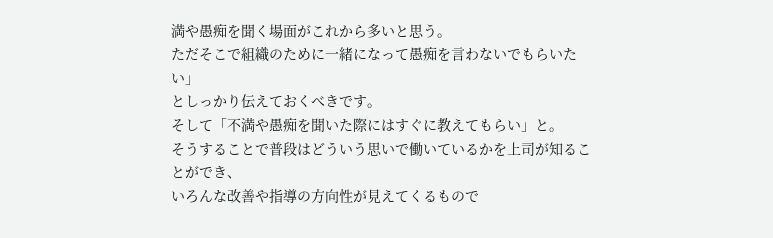満や愚痴を聞く場面がこれから多いと思う。
ただそこで組織のために一緒になって愚痴を言わないでもらいたい」
としっかり伝えておくべきです。
そして「不満や愚痴を聞いた際にはすぐに教えてもらい」と。
そうすることで普段はどういう思いで働いているかを上司が知ることができ、
いろんな改善や指導の方向性が見えてくるもので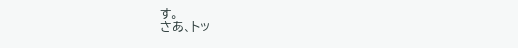す。
さあ、トッ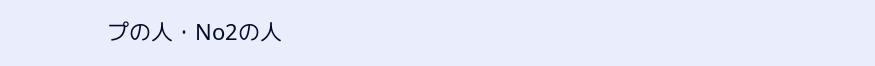プの人・No2の人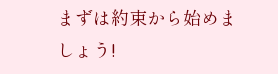まずは約束から始めましょう!